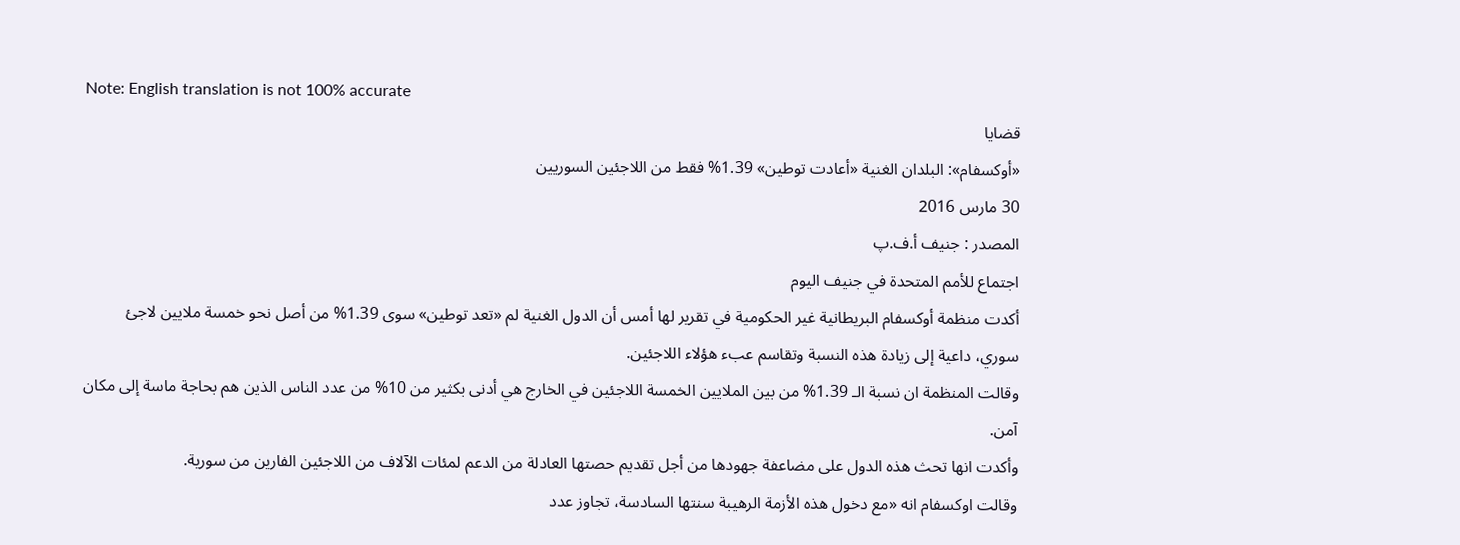Note: English translation is not 100% accurate
قضايا
«أوكسفام»: البلدان الغنية «أعادت توطين» 1.39% فقط من اللاجئين السوريين
30 مارس 2016
المصدر : جنيف أ.ف.پ
اجتماع للأمم المتحدة في جنيف اليوم
أكدت منظمة أوكسفام البريطانية غير الحكومية في تقرير لها أمس أن الدول الغنية لم «تعد توطين» سوى 1.39% من أصل نحو خمسة ملايين لاجئ سوري، داعية إلى زيادة هذه النسبة وتقاسم عبء هؤلاء اللاجئين.
وقالت المنظمة ان نسبة الـ 1.39% من بين الملايين الخمسة اللاجئين في الخارج هي أدنى بكثير من 10% من عدد الناس الذين هم بحاجة ماسة إلى مكان آمن.
وأكدت انها تحث هذه الدول على مضاعفة جهودها من أجل تقديم حصتها العادلة من الدعم لمئات الآلاف من اللاجئين الفارين من سورية.
وقالت اوكسفام انه «مع دخول هذه الأزمة الرهيبة سنتها السادسة، تجاوز عدد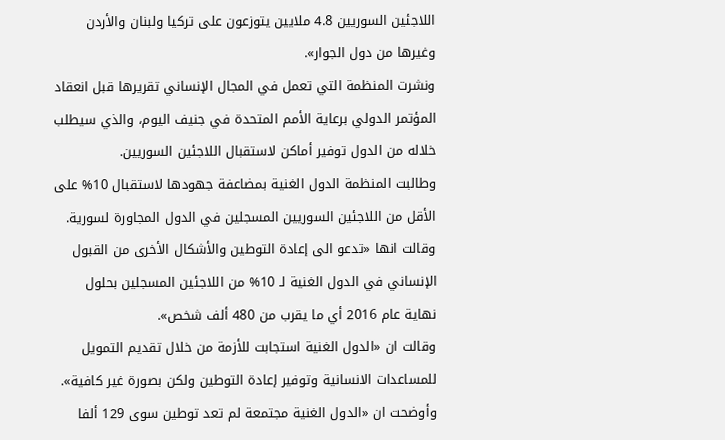اللاجئين السوريين 4.8 ملايين يتوزعون على تركيا ولبنان والأردن وغيرها من دول الجوار».
ونشرت المنظمة التي تعمل في المجال الإنساني تقريرها قبل انعقاد المؤتمر الدولي برعاية الأمم المتحدة في جنيف اليوم، والذي سيطلب خلاله من الدول توفير أماكن لاستقبال اللاجئين السوريين.
وطالبت المنظمة الدول الغنية بمضاعفة جهودها لاستقبال 10% على الأقل من اللاجئين السوريين المسجلين في الدول المجاورة لسورية.
وقالت انها «تدعو الى إعادة التوطين والأشكال الأخرى من القبول الإنساني في الدول الغنية لـ 10% من اللاجئين المسجلين بحلول نهاية عام 2016 أي ما يقرب من 480 ألف شخص».
وقالت ان «الدول الغنية استجابت للأزمة من خلال تقديم التمويل للمساعدات الانسانية وتوفير إعادة التوطين ولكن بصورة غير كافية».
وأوضحت ان «الدول الغنية مجتمعة لم تعد توطين سوى 129 ألفا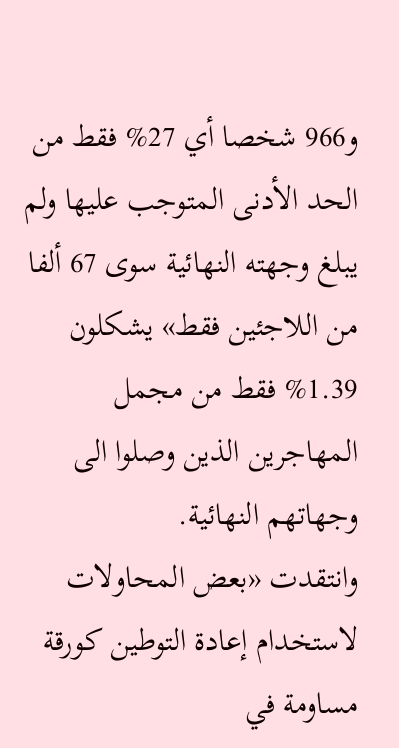و966 شخصا أي 27% فقط من الحد الأدنى المتوجب عليها ولم يبلغ وجهته النهائية سوى 67 ألفا من اللاجئين فقط» يشكلون 1.39% فقط من مجمل المهاجرين الذين وصلوا الى وجهاتهم النهائية.
وانتقدت «بعض المحاولات لاستخدام إعادة التوطين كورقة مساومة في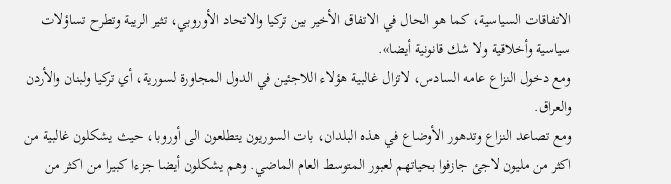الاتفاقات السياسية، كما هو الحال في الاتفاق الأخير بين تركيا والاتحاد الأوروبي، تثير الريبة وتطرح تساؤلات سياسية وأخلاقية ولا شك قانونية أيضا».
ومع دخول النزاع عامه السادس، لاتزال غالبية هؤلاء اللاجئين في الدول المجاورة لسورية، أي تركيا ولبنان والأردن والعراق.
ومع تصاعد النزاع وتدهور الأوضاع في هذه البلدان، بات السوريون يتطلعون الى أوروبا، حيث يشكلون غالبية من اكثر من مليون لاجئ جازفوا بحياتهم لعبور المتوسط العام الماضي. وهم يشكلون أيضا جزءا كبيرا من اكثر من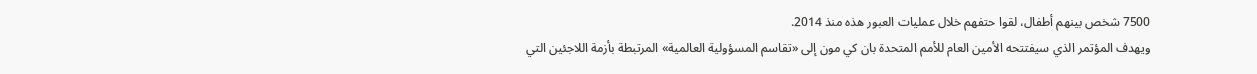7500 شخص بينهم أطفال، لقوا حتفهم خلال عمليات العبور هذه منذ 2014.
ويهدف المؤتمر الذي سيفتتحه الأمين العام للأمم المتحدة بان كي مون إلى «تقاسم المسؤولية العالمية» المرتبطة بأزمة اللاجئين التي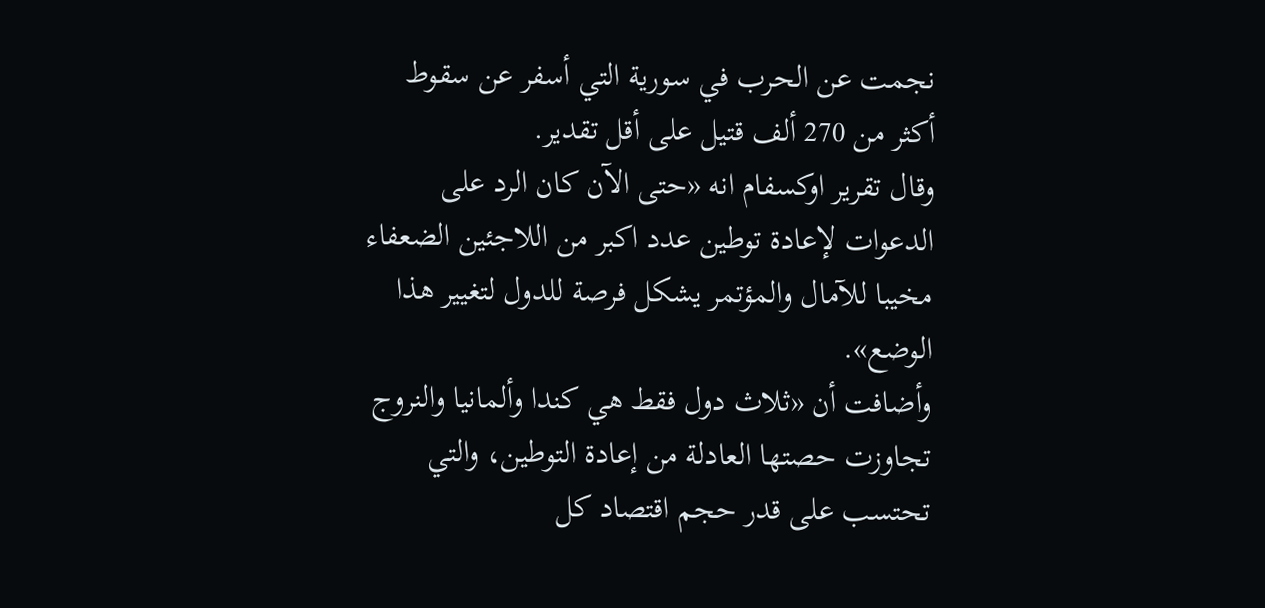نجمت عن الحرب في سورية التي أسفر عن سقوط أكثر من 270 ألف قتيل على أقل تقدير.
وقال تقرير اوكسفام انه «حتى الآن كان الرد على الدعوات لإعادة توطين عدد اكبر من اللاجئين الضعفاء مخيبا للآمال والمؤتمر يشكل فرصة للدول لتغيير هذا الوضع».
وأضافت أن «ثلاث دول فقط هي كندا وألمانيا والنروج تجاوزت حصتها العادلة من إعادة التوطين، والتي تحتسب على قدر حجم اقتصاد كل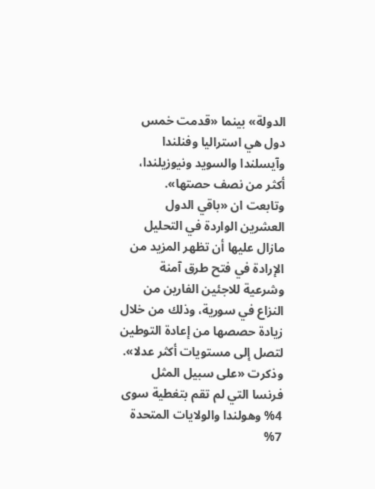الدولة» بينما «قدمت خمس دول هي استراليا وفنلندا وآيسلندا والسويد ونيوزيلندا، أكثر من نصف حصتها».
وتابعت ان «باقي الدول العشرين الواردة في التحليل مازال عليها أن تظهر المزيد من الإرادة في فتح طرق آمنة وشرعية للاجئين الفارين من النزاع في سورية، وذلك من خلال زيادة حصصها من إعادة التوطين لتصل إلى مستويات أكثر عدلا».
وذكرت «على سبيل المثل فرنسا التي لم تقم بتغطية سوى 4% وهولندا والولايات المتحدة 7%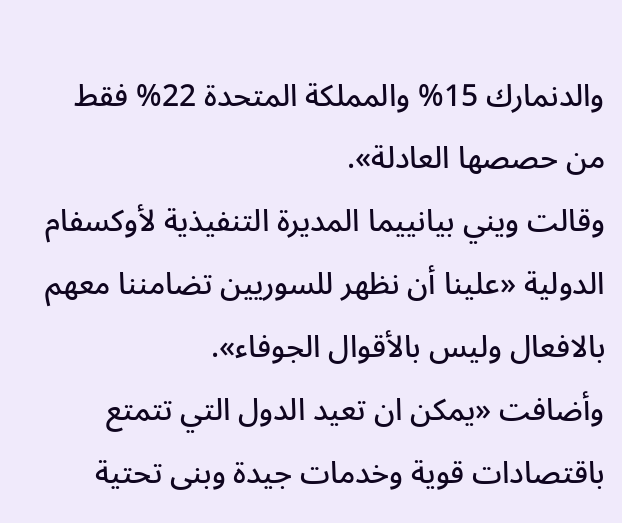والدنمارك 15% والمملكة المتحدة 22% فقط من حصصها العادلة».
وقالت ويني بيانييما المديرة التنفيذية لأوكسفام الدولية «علينا أن نظهر للسوريين تضامننا معهم بالافعال وليس بالأقوال الجوفاء».
وأضافت «يمكن ان تعيد الدول التي تتمتع باقتصادات قوية وخدمات جيدة وبنى تحتية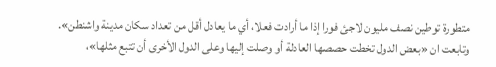متطورة توطين نصف مليون لاجئ فورا إذا ما أرادت فعلا، أي ما يعادل أقل من تعداد سكان مدينة واشنطن».
وتابعت ان «بعض الدول تخطت حصصها العادلة أو وصلت إليها وعلى الدول الأخرى أن تتبع مثلها»،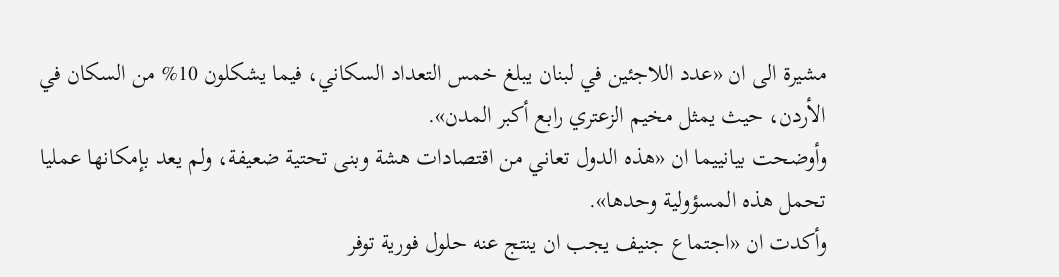مشيرة الى ان «عدد اللاجئين في لبنان يبلغ خمس التعداد السكاني، فيما يشكلون 10% من السكان في الأردن، حيث يمثل مخيم الزعتري رابع أكبر المدن».
وأوضحت بيانييما ان «هذه الدول تعاني من اقتصادات هشة وبنى تحتية ضعيفة، ولم يعد بإمكانها عمليا تحمل هذه المسؤولية وحدها».
وأكدت ان «اجتماع جنيف يجب ان ينتج عنه حلول فورية توفر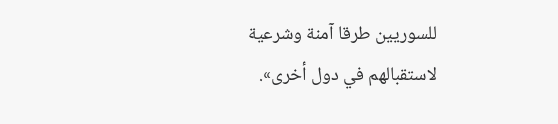للسوريين طرقا آمنة وشرعية لاستقبالهم في دول أخرى».